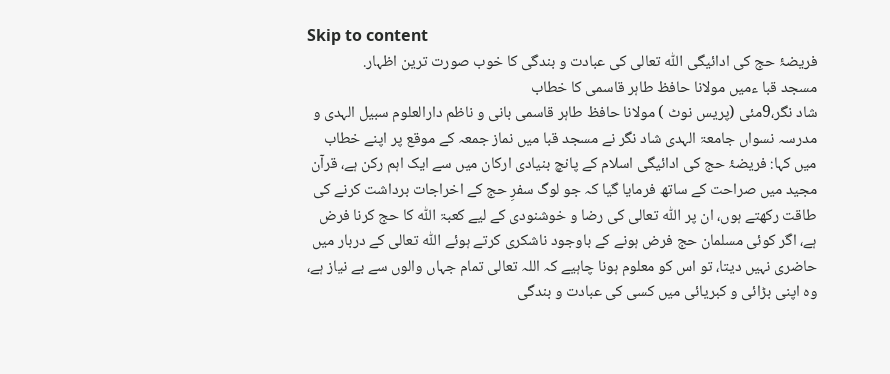Skip to content
فریضۂ حج کی ادائیگی اللّٰہ تعالی کی عبادت و بندگی کا خوب صورت ترین اظہار.
مسجد قبا ءمیں مولانا حافظ طاہر قاسمی کا خطاب
شاد نگر،9مئی (پریس نوٹ ) مولانا حافظ طاہر قاسمی بانی و ناظم دارالعلوم سبیل الہدی و مدرسہ نسواں جامعۃ الہدی شاد نگر نے مسجد قبا میں نماز جمعہ کے موقع پر اپنے خطاب میں کہا: فریضۂ حج کی ادائیگی اسلام کے پانچ بنیادی ارکان میں سے ایک اہم رکن ہے، قرآن مجید میں صراحت کے ساتھ فرمایا گیا کہ جو لوگ سفرِ حج کے اخراجات برداشت کرنے کی طاقت رکھتے ہوں، ان پر اللّٰہ تعالی کی رضا و خوشنودی کے لیے کعبۃ اللّٰہ کا حج کرنا فرض ہے، اگر کوئی مسلمان حج فرض ہونے کے باوجود ناشکری کرتے ہوئے اللّٰہ تعالی کے دربار میں حاضری نہیں دیتا، تو اس کو معلوم ہونا چاہیے کہ اللہ تعالی تمام جہاں والوں سے بے نیاز ہے، وہ اپنی بڑائی و کبریائی میں کسی کی عبادت و بندگی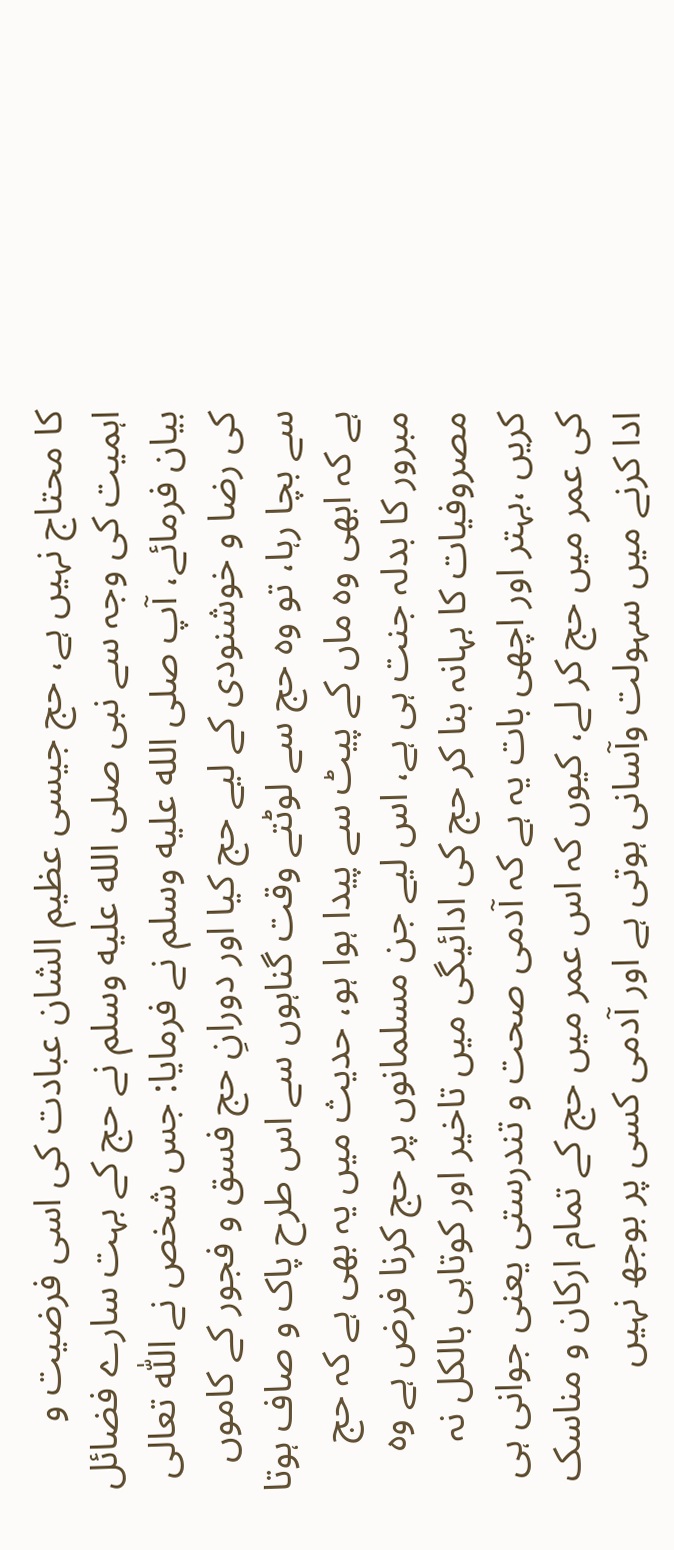کا محتاج نہیں ہے، حج جیسی عظیم الشان عبادت کی اسی فرضیت و اہمیت کی وجہ سے نبی صلى الله عليه وسلم نے حج کے بہت سارے فضائل بیان فرمائے، آپ صلى الله عليه وسلم نے فرمایا: جس شخص نے اللّٰہ تعالی کی رضا و خوشنودی کے لیے حج کیا اور دورانِ حج فسق و فجور کے کاموں سے بچا رہا، تو وہ حج سے لوٹتے وقت گناہوں سے اس طرح پاک و صاف ہوتا ہے کہ ابھی وہ ماں کے پیٹ سے پیدا ہوا ہو، حدیث میں یہ بھی ہے کہ حج مبرور کا بدلہ جنت ہی ہے، اس لیے جن مسلمانوں پر حج کرنا فرض ہے وہ مصروفیات کا بہانہ بنا کر حج کی ادائیگی میں تاخیر اور کوتاہی بالکل نہ کریں ،بہتر اور اچھی بات یہ ہے کہ آدمی صحت و تندرستی یعنی جوانی ہی کی عمر میں حج کر لے، کیوں کہ اس عمر میں حج کے تمام ارکان و مناسک ادا کرنے میں سہولت وآسانی ہوتی ہے اور آدمی کسی پر بوجھ نہیں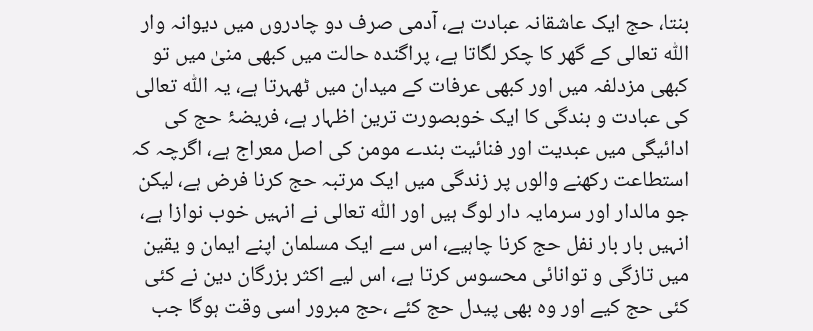بنتا، حج ایک عاشقانہ عبادت ہے، آدمی صرف دو چادروں میں دیوانہ وار اللّٰہ تعالی کے گھر کا چکر لگاتا ہے، پراگندہ حالت میں کبھی منیٰ میں تو کبھی مزدلفہ میں اور کبھی عرفات کے میدان میں ٹھہرتا ہے، یہ اللّٰہ تعالی کی عبادت و بندگی کا ایک خوبصورت ترین اظہار ہے، فریضۂ حج کی ادائیگی میں عبدیت اور فنائیت بندے مومن کی اصل معراج ہے، اگرچہ کہ استطاعت رکھنے والوں پر زندگی میں ایک مرتبہ حج کرنا فرض ہے، لیکن جو مالدار اور سرمایہ دار لوگ ہیں اور اللّٰہ تعالی نے انہیں خوب نوازا ہے، انہیں بار بار نفل حج کرنا چاہیے، اس سے ایک مسلمان اپنے ایمان و یقین میں تازگی و توانائی محسوس کرتا ہے، اس لیے اکثر بزرگان دین نے کئی کئی حج کیے اور وہ بھی پیدل حج کئے ،حج مبرور اسی وقت ہوگا جب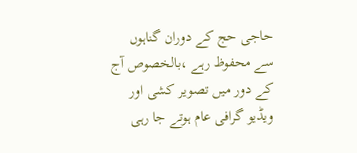حاجی حج کے دوران گناہوں سے محفوظ رہے ،بالخصوص آج کے دور میں تصویر کشی اور ویڈیو گرافی عام ہوتے جا رہی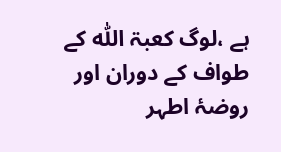ہے ،لوگ کعبۃ اللّٰہ کے طواف کے دوران اور روضۂ اطہر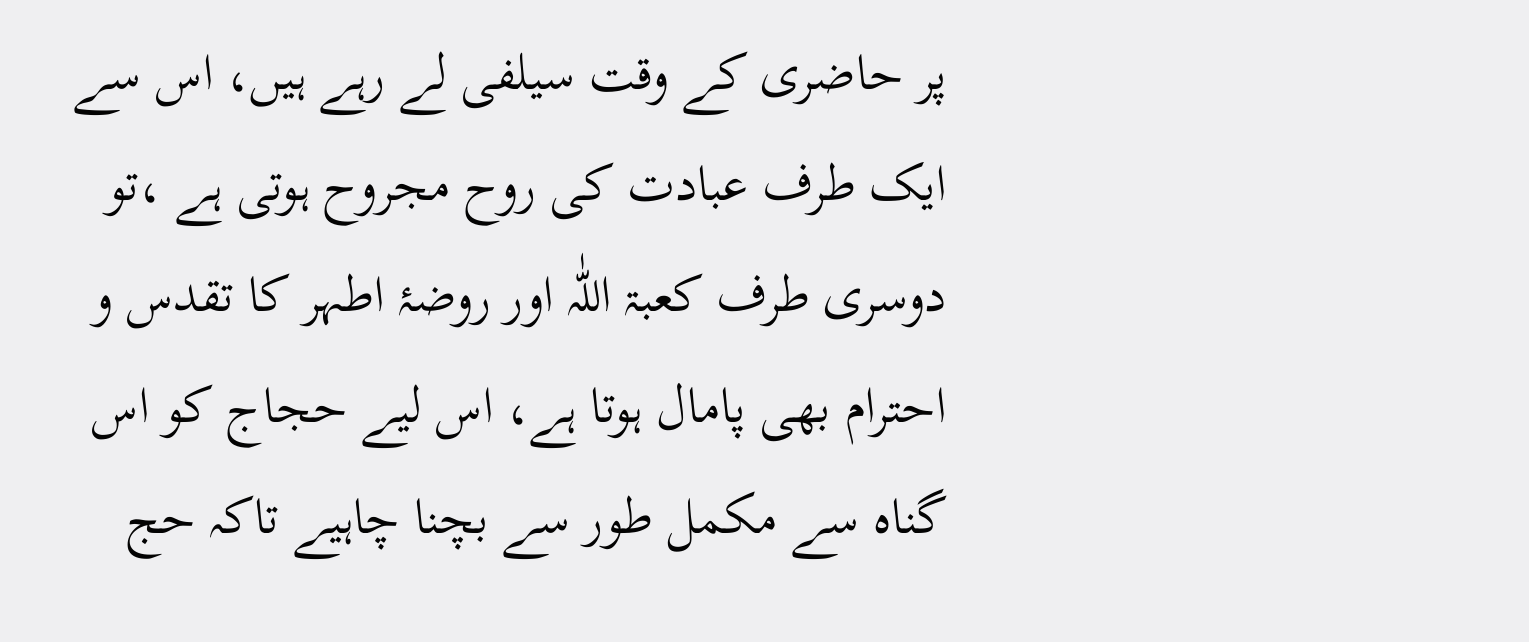پر حاضری کے وقت سیلفی لے رہے ہیں، اس سے ایک طرف عبادت کی روح مجروح ہوتی ہے ،تو دوسری طرف کعبۃ اللّٰہ اور روضۂ اطہر کا تقدس و احترام بھی پامال ہوتا ہے، اس لیے حجاج کو اس گناہ سے مکمل طور سے بچنا چاہیے تاکہ حج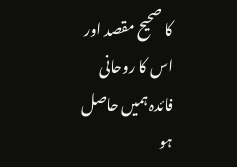کا صحیح مقصد اور اس کا روحانی فائدہ ہمیں حاصل ہو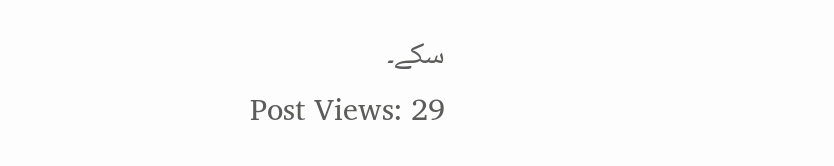سکے۔
Post Views: 29